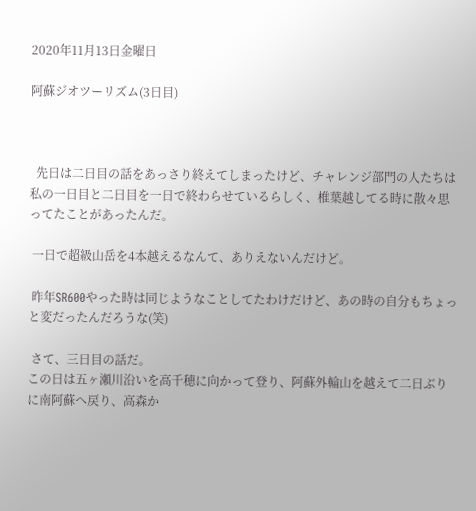2020年11月13日金曜日

阿蘇ジオツーリズム(3日目)



  先日は二日目の話をあっさり終えてしまったけど、チャレンジ部門の人たちは私の一日目と二日目を一日で終わらせているらしく、椎葉越してる時に散々思ってたことがあったんだ。

 一日で超級山岳を4本越えるなんて、ありえないんだけど。

 昨年SR600やった時は同じようなことしてたわけだけど、あの時の自分もちょっと変だったんだろうな(笑)

 さて、三日目の話だ。
この日は五ヶ瀬川沿いを高千穂に向かって登り、阿蘇外輪山を越えて二日ぶりに南阿蘇へ戻り、高森か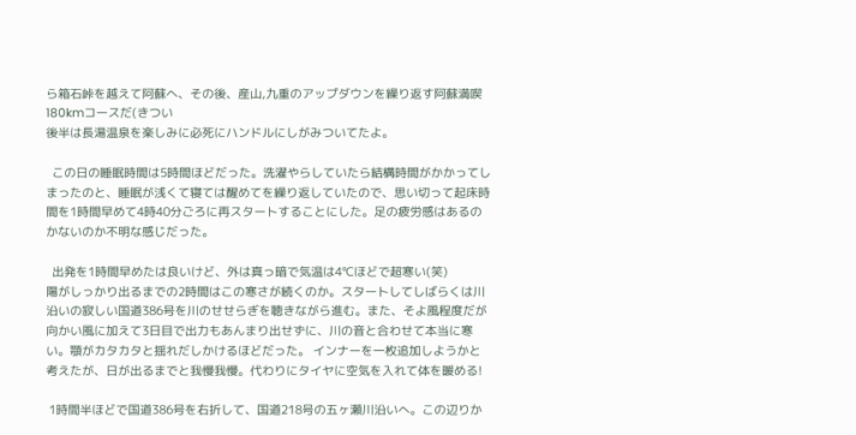ら箱石峠を越えて阿蘇へ、その後、産山,九重のアップダウンを繰り返す阿蘇満喫180kmコースだ(きつい
後半は長湯温泉を楽しみに必死にハンドルにしがみついてたよ。

  この日の睡眠時間は5時間ほどだった。洗濯やらしていたら結構時間がかかってしまったのと、睡眠が浅くて寝ては醒めてを繰り返していたので、思い切って起床時間を1時間早めて4時40分ごろに再スタートすることにした。足の疲労感はあるのかないのか不明な感じだった。

  出発を1時間早めたは良いけど、外は真っ暗で気温は4℃ほどで超寒い(笑)
陽がしっかり出るまでの2時間はこの寒さが続くのか。スタートしてしばらくは川沿いの寂しい国道386号を川のせせらぎを聴きながら進む。また、そよ風程度だが向かい風に加えて3日目で出力もあんまり出せずに、川の音と合わせて本当に寒い。顎がカタカタと揺れだしかけるほどだった。 インナーを一枚追加しようかと考えたが、日が出るまでと我慢我慢。代わりにタイヤに空気を入れて体を暖める!

 1時間半ほどで国道386号を右折して、国道218号の五ヶ瀬川沿いへ。この辺りか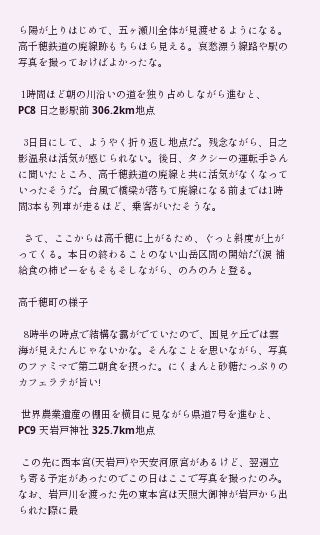ら陽が上りはじめて、五ヶ瀬川全体が見渡せるようになる。 高千穂鉄道の廃線跡もちらほら見える。哀愁漂う線路や駅の写真を撮っておけばよかったな。

 1時間ほど朝の川沿いの道を独り占めしながら進むと、
PC8 日之影駅前 306.2km地点

  3日目にして、ようやく折り返し地点だ。残念ながら、日之影温泉は活気が感じられない。後日、タクシーの運転手さんに聞いたところ、高千穂鉄道の廃線と共に活気がなくなっていったそうだ。台風で橋梁が落ちて廃線になる前までは1時間3本も列車が走るほど、乗客がいたそうな。

  さて、ここからは高千穂に上がるため、ぐっと斜度が上がってくる。本日の終わることのない山岳区間の開始だ(涙 補給食の柿ピーをもそもそしながら、のろのろと登る。

高千穂町の様子

  8時半の時点で結構な靄がでていたので、国見ケ丘では雲海が見えたんじゃないかな。そんなことを思いながら、写真のファミマで第二朝食を摂った。にくまんと砂糖たっぷりのカフェラテが旨い!

 世界農業遺産の棚田を横目に見ながら県道7号を進むと、
PC9 天岩戸神社 325.7km地点

 この先に西本宮(天岩戸)や天安河原宮があるけど、翌週立ち寄る予定があったのでこの日はここで写真を撮ったのみ。なお、岩戸川を渡った先の東本宮は天照大御神が岩戸から出られた際に最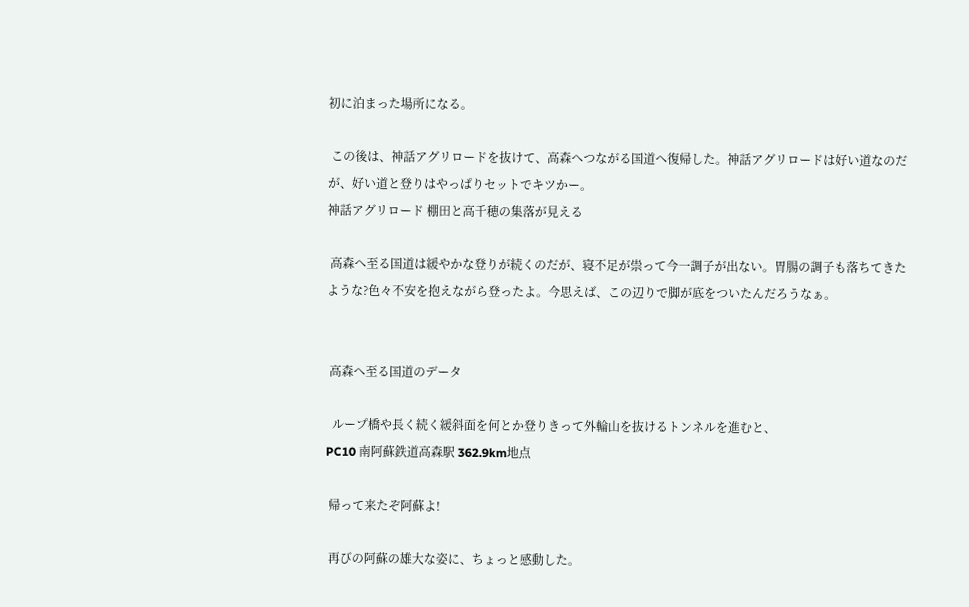初に泊まった場所になる。

 この後は、神話アグリロードを抜けて、高森へつながる国道へ復帰した。神話アグリロードは好い道なのだが、好い道と登りはやっぱりセットでキツかー。
神話アグリロード 棚田と高千穂の集落が見える

 高森へ至る国道は緩やかな登りが続くのだが、寝不足が祟って今一調子が出ない。胃腸の調子も落ちてきたような?色々不安を抱えながら登ったよ。今思えば、この辺りで脚が底をついたんだろうなぁ。


 高森へ至る国道のデータ

  ループ橋や長く続く緩斜面を何とか登りきって外輪山を抜けるトンネルを進むと、
PC10 南阿蘇鉄道高森駅 362.9km地点

 帰って来たぞ阿蘇よ!

 再びの阿蘇の雄大な姿に、ちょっと感動した。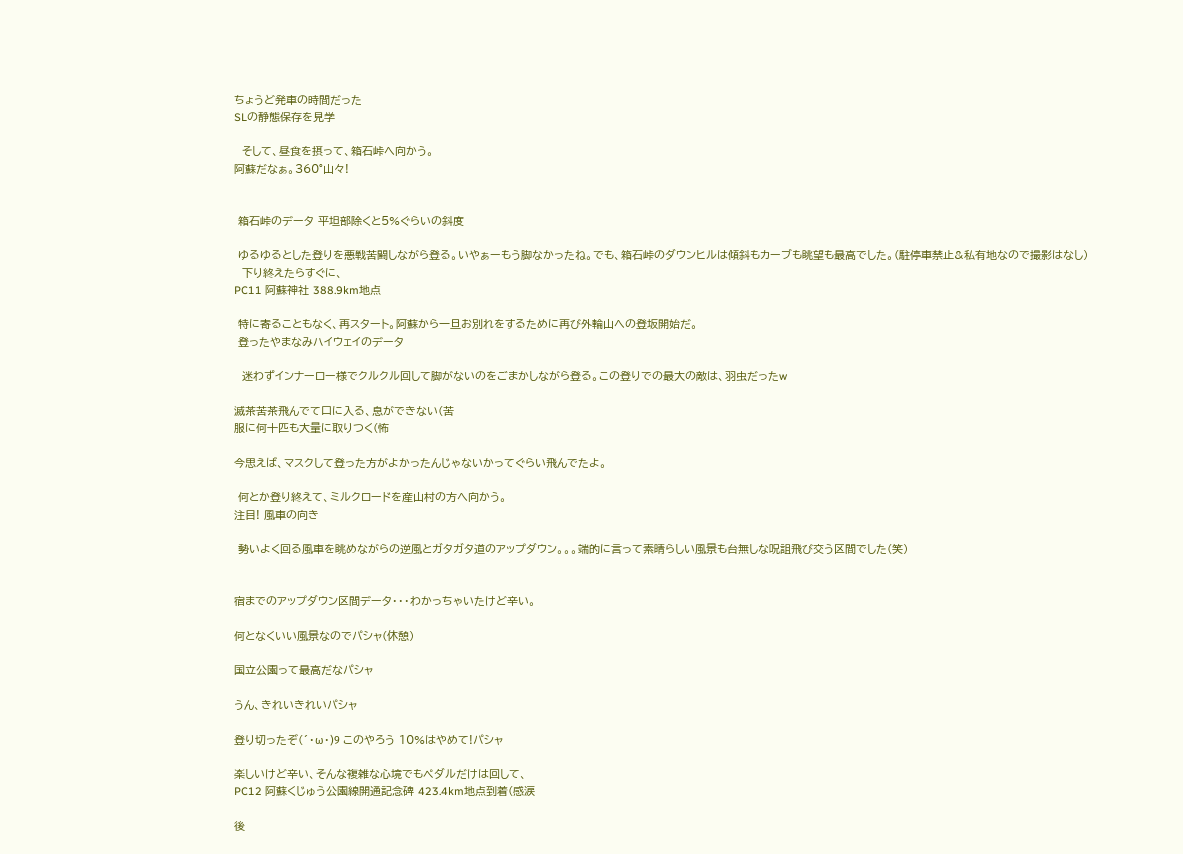ちょうど発車の時間だった
SLの静態保存を見学

  そして、昼食を摂って、箱石峠へ向かう。
阿蘇だなぁ。360°山々!


 箱石峠のデータ 平坦部除くと5%ぐらいの斜度

 ゆるゆるとした登りを悪戦苦闘しながら登る。いやぁーもう脚なかったね。でも、箱石峠のダウンヒルは傾斜もカーブも眺望も最高でした。(駐停車禁止&私有地なので撮影はなし)
  下り終えたらすぐに、
PC11 阿蘇神社 388.9km地点

 特に寄ることもなく、再スタート。阿蘇から一旦お別れをするために再び外輪山への登坂開始だ。
 登ったやまなみハイウェイのデータ

  迷わずインナーロー様でクルクル回して脚がないのをごまかしながら登る。この登りでの最大の敵は、羽虫だったw

滅茶苦茶飛んでて口に入る、息ができない(苦
服に何十匹も大量に取りつく(怖

今思えば、マスクして登った方がよかったんじゃないかってぐらい飛んでたよ。

 何とか登り終えて、ミルクロードを産山村の方へ向かう。
注目! 風車の向き

 勢いよく回る風車を眺めながらの逆風とガタガタ道のアップダウン。。。端的に言って素晴らしい風景も台無しな呪詛飛び交う区間でした(笑)


宿までのアップダウン区間データ・・・わかっちゃいたけど辛い。

何となくいい風景なのでパシャ(休憩)

国立公園って最高だなパシャ

うん、きれいきれいパシャ

登り切ったぞ(´・ω・)9 このやろう 10%はやめて!パシャ

楽しいけど辛い、そんな複雑な心境でもペダルだけは回して、
PC12 阿蘇くじゅう公園線開通記念碑 423.4km地点到着(感涙

後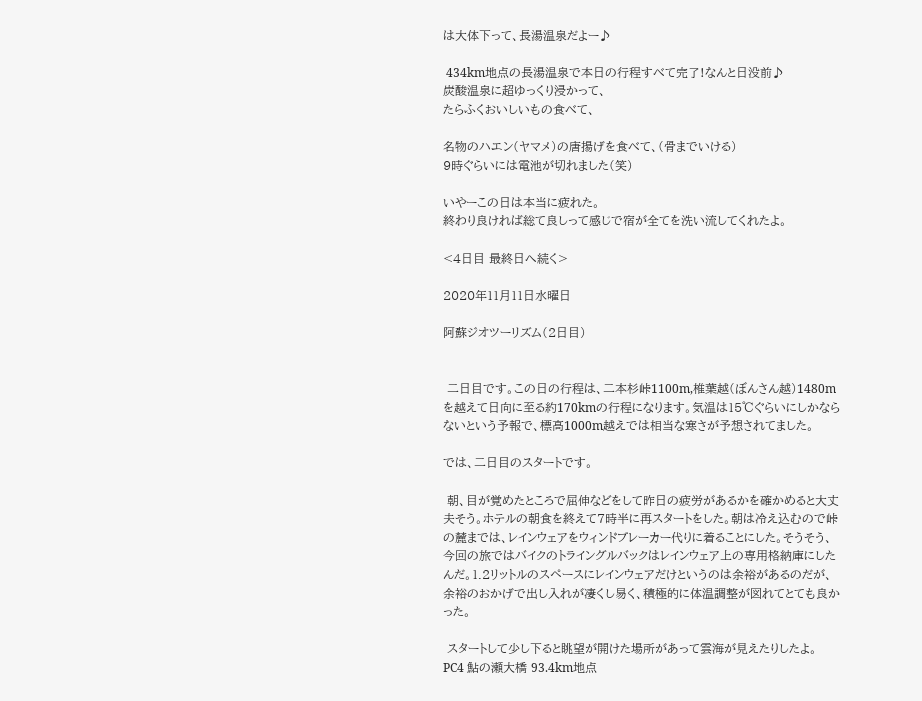は大体下って、長湯温泉だよー♪

 434km地点の長湯温泉で本日の行程すべて完了!なんと日没前♪
炭酸温泉に超ゆっくり浸かって、
たらふくおいしいもの食べて、

名物のハエン(ヤマメ)の唐揚げを食べて、(骨までいける)
9時ぐらいには電池が切れました(笑)

いやーこの日は本当に疲れた。
終わり良ければ総て良しって感じで宿が全てを洗い流してくれたよ。

<4日目 最終日へ続く>

2020年11月11日水曜日

阿蘇ジオツーリズム(2日目)


 二日目です。この日の行程は、二本杉峠1100m,椎葉越(ぼんさん越)1480mを越えて日向に至る約170kmの行程になります。気温は15℃ぐらいにしかならないという予報で、標高1000m越えでは相当な寒さが予想されてました。

では、二日目のスタートです。

 朝、目が覚めたところで屈伸などをして昨日の疲労があるかを確かめると大丈夫そう。ホテルの朝食を終えて7時半に再スタートをした。朝は冷え込むので峠の麓までは、レインウェアをウィンドブレーカー代りに着ることにした。そうそう、今回の旅ではバイクのトライングルバックはレインウェア上の専用格納庫にしたんだ。1.2リットルのスペースにレインウェアだけというのは余裕があるのだが、余裕のおかげで出し入れが凄くし易く、積極的に体温調整が図れてとても良かった。

 スタートして少し下ると眺望が開けた場所があって雲海が見えたりしたよ。
PC4 鮎の瀬大橋 93.4km地点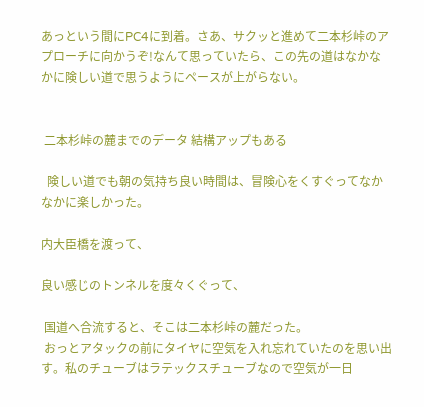あっという間にPC4に到着。さあ、サクッと進めて二本杉峠のアプローチに向かうぞ!なんて思っていたら、この先の道はなかなかに険しい道で思うようにペースが上がらない。


 二本杉峠の麓までのデータ 結構アップもある

  険しい道でも朝の気持ち良い時間は、冒険心をくすぐってなかなかに楽しかった。

内大臣橋を渡って、

良い感じのトンネルを度々くぐって、

 国道へ合流すると、そこは二本杉峠の麓だった。
 おっとアタックの前にタイヤに空気を入れ忘れていたのを思い出す。私のチューブはラテックスチューブなので空気が一日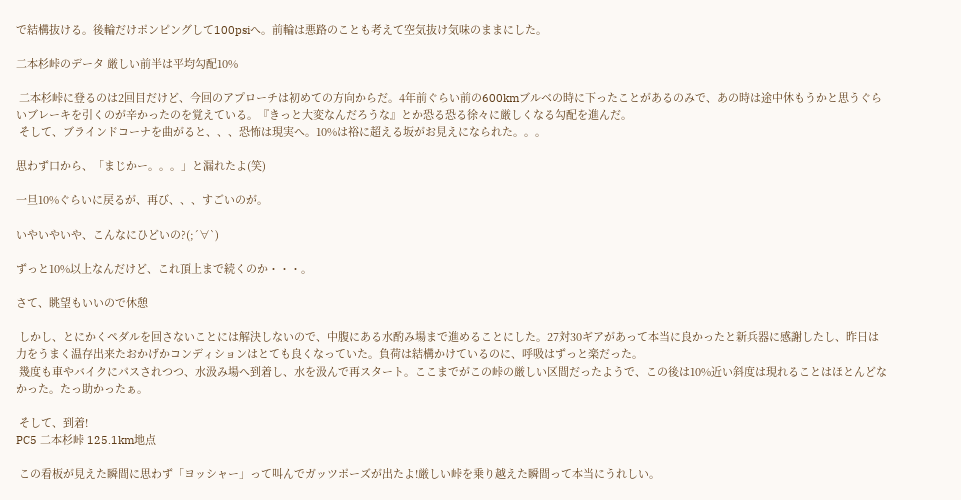で結構抜ける。後輪だけポンピングして100psiへ。前輪は悪路のことも考えて空気抜け気味のままにした。

二本杉峠のデータ 厳しい前半は平均勾配10%

 二本杉峠に登るのは2回目だけど、今回のアプローチは初めての方向からだ。4年前ぐらい前の600kmブルベの時に下ったことがあるのみで、あの時は途中休もうかと思うぐらいブレーキを引くのが辛かったのを覚えている。『きっと大変なんだろうな』とか恐る恐る徐々に厳しくなる勾配を進んだ。
 そして、ブラインドコーナを曲がると、、、恐怖は現実へ。10%は裕に超える坂がお見えになられた。。。

思わず口から、「まじかー。。。」と漏れたよ(笑)

一旦10%ぐらいに戻るが、再び、、、すごいのが。

いやいやいや、こんなにひどいの?(;´∀`)

ずっと10%以上なんだけど、これ頂上まで続くのか・・・。

さて、眺望もいいので休憩

 しかし、とにかくペダルを回さないことには解決しないので、中腹にある水酌み場まで進めることにした。27対30ギアがあって本当に良かったと新兵器に感謝したし、昨日は力をうまく温存出来たおかげかコンディションはとても良くなっていた。負荷は結構かけているのに、呼吸はずっと楽だった。
 幾度も車やバイクにパスされつつ、水汲み場へ到着し、水を汲んで再スタート。ここまでがこの峠の厳しい区間だったようで、この後は10%近い斜度は現れることはほとんどなかった。たっ助かったぁ。

 そして、到着!
PC5 二本杉峠 125.1km地点

 この看板が見えた瞬間に思わず「ヨッシャー」って叫んでガッツポーズが出たよ!厳しい峠を乗り越えた瞬間って本当にうれしい。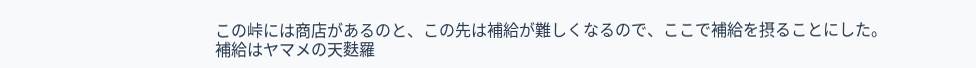この峠には商店があるのと、この先は補給が難しくなるので、ここで補給を摂ることにした。
補給はヤマメの天麩羅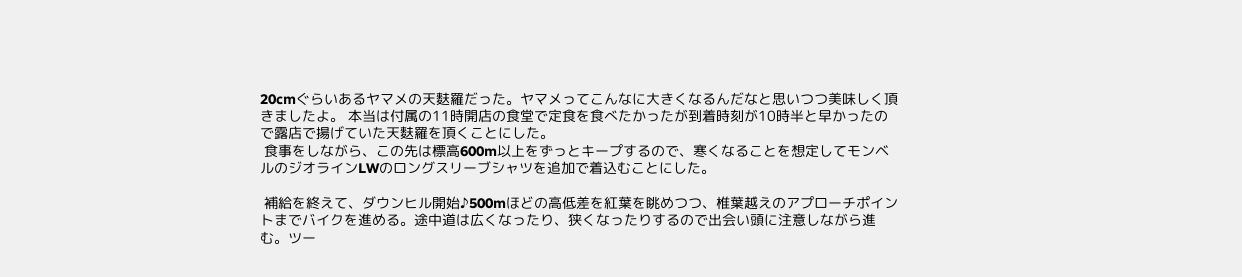20cmぐらいあるヤマメの天麩羅だった。ヤマメってこんなに大きくなるんだなと思いつつ美味しく頂きましたよ。 本当は付属の11時開店の食堂で定食を食べたかったが到着時刻が10時半と早かったので露店で揚げていた天麩羅を頂くことにした。
 食事をしながら、この先は標高600m以上をずっとキープするので、寒くなることを想定してモンベルのジオラインLWのロングスリーブシャツを追加で着込むことにした。

 補給を終えて、ダウンヒル開始♪500mほどの高低差を紅葉を眺めつつ、椎葉越えのアプローチポイントまでバイクを進める。途中道は広くなったり、狭くなったりするので出会い頭に注意しながら進む。ツー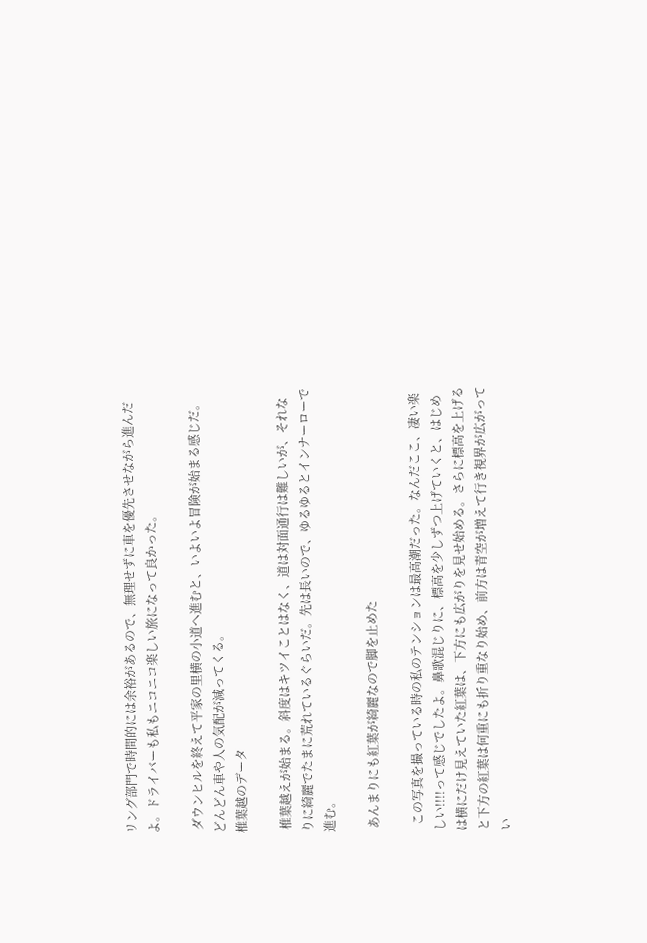リング部門で時間的には余裕があるので、無理せずに車を優先させながら進んだよ。ドライバーも私もニコニコ楽しい旅になって良かった。

 ダウンヒルを終えて平家の里横の小道へ進むと、いよいよ冒険が始まる感じだ。どんどん車や人の気配が減ってくる。
椎葉越のデータ

 椎葉越えが始まる。斜度はキツイことはなく、道は対面通行は難しいが、それなりに綺麗でたまに荒れているぐらいだ。先は長いので、ゆるゆるとインナーローで進む。

 あんまりにも紅葉が綺麗なので脚を止めた

  この写真を撮っている時の私のテンションは最高潮だった。なんだここ、凄い楽しい!!!!って感じでしたよ。鼻歌混じりに、標高を少しずつ上げていくと、はじめは横にだけ見えていた紅葉は、下方にも広がりを見せ始める。さらに標高を上げると下方の紅葉は何重にも折り重なり始め、前方は青空が増えて行き視界が広がってい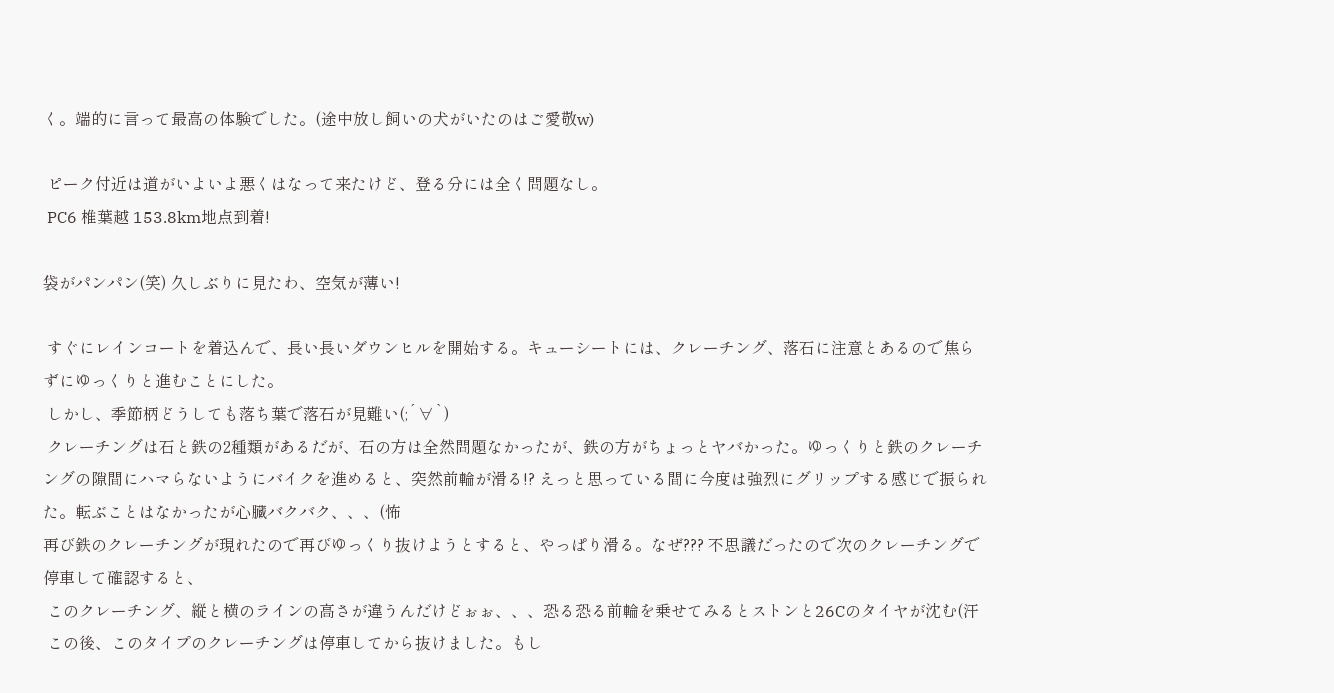く。端的に言って最高の体験でした。(途中放し飼いの犬がいたのはご愛敬w)

 ピーク付近は道がいよいよ悪くはなって来たけど、登る分には全く問題なし。
 PC6 椎葉越 153.8km地点到着!

袋がパンパン(笑) 久しぶりに見たわ、空気が薄い!

 すぐにレインコートを着込んで、長い長いダウンヒルを開始する。キューシートには、クレーチング、落石に注意とあるので焦らずにゆっくりと進むことにした。
 しかし、季節柄どうしても落ち葉で落石が見難い(;´∀`)
 クレーチングは石と鉄の2種類があるだが、石の方は全然問題なかったが、鉄の方がちょっとヤバかった。ゆっくりと鉄のクレーチングの隙間にハマらないようにバイクを進めると、突然前輪が滑る!? えっと思っている間に今度は強烈にグリップする感じで振られた。転ぶことはなかったが心臓バクバク、、、(怖
再び鉄のクレーチングが現れたので再びゆっくり抜けようとすると、やっぱり滑る。なぜ??? 不思議だったので次のクレーチングで停車して確認すると、
 このクレーチング、縦と横のラインの高さが違うんだけどぉぉ、、、恐る恐る前輪を乗せてみるとストンと26Cのタイヤが沈む(汗
 この後、このタイプのクレーチングは停車してから抜けました。もし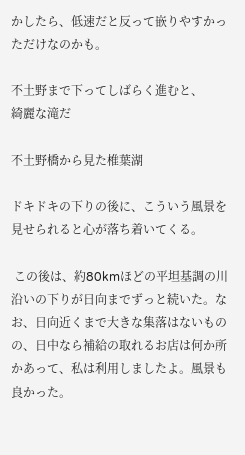かしたら、低速だと反って嵌りやすかっただけなのかも。

不土野まで下ってしばらく進むと、
綺麗な滝だ

不土野橋から見た椎葉湖

ドキドキの下りの後に、こういう風景を見せられると心が落ち着いてくる。

 この後は、約80kmほどの平坦基調の川沿いの下りが日向までずっと続いた。なお、日向近くまで大きな集落はないものの、日中なら補給の取れるお店は何か所かあって、私は利用しましたよ。風景も良かった。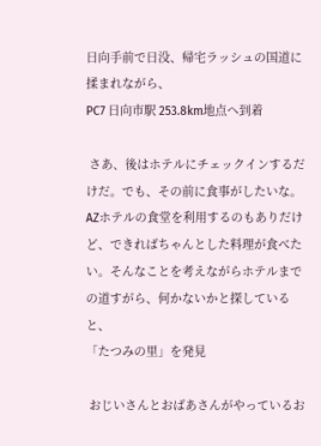日向手前で日没、帰宅ラッシュの国道に揉まれながら、
PC7 日向市駅 253.8km地点へ到着

 さあ、後はホテルにチェックインするだけだ。でも、その前に食事がしたいな。AZホテルの食堂を利用するのもありだけど、できればちゃんとした料理が食べたい。そんなことを考えながらホテルまでの道すがら、何かないかと探していると、
「たつみの里」を発見

 おじいさんとおばあさんがやっているお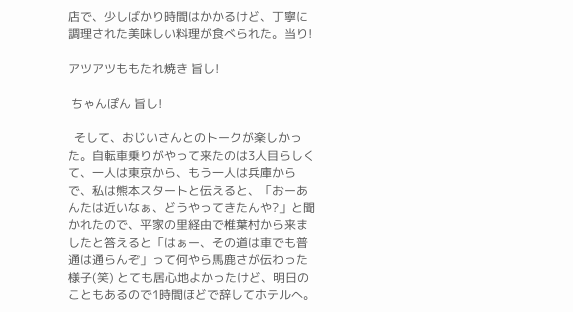店で、少しばかり時間はかかるけど、丁寧に調理された美味しい料理が食べられた。当り!

アツアツももたれ焼き 旨し!

 ちゃんぽん 旨し!

  そして、おじいさんとのトークが楽しかった。自転車乗りがやって来たのは3人目らしくて、一人は東京から、もう一人は兵庫からで、私は熊本スタートと伝えると、「おーあんたは近いなぁ、どうやってきたんや?」と聞かれたので、平家の里経由で椎葉村から来ましたと答えると「はぁー、その道は車でも普通は通らんぞ」って何やら馬鹿さが伝わった様子(笑) とても居心地よかったけど、明日のこともあるので1時間ほどで辞してホテルへ。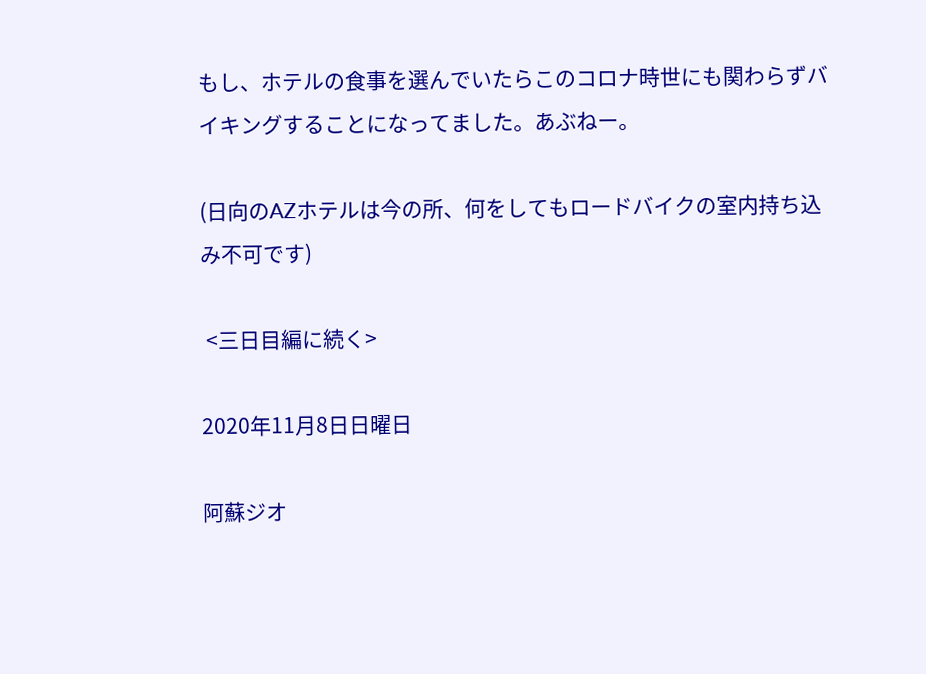もし、ホテルの食事を選んでいたらこのコロナ時世にも関わらずバイキングすることになってました。あぶねー。

(日向のAZホテルは今の所、何をしてもロードバイクの室内持ち込み不可です)

 <三日目編に続く>

2020年11月8日日曜日

阿蘇ジオ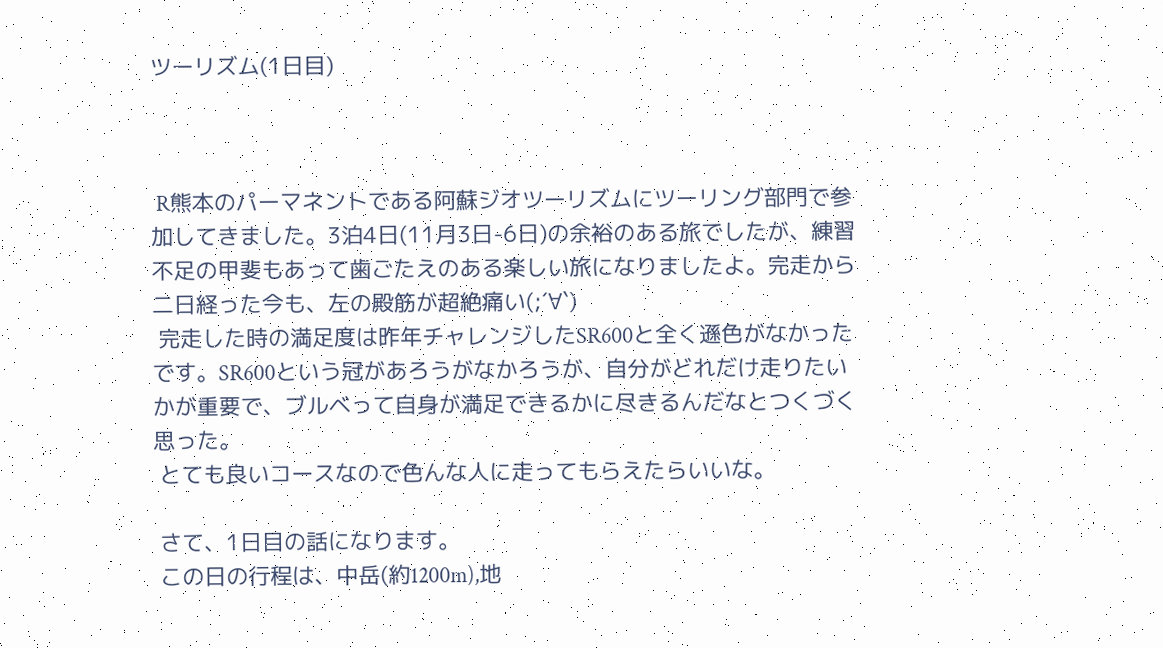ツーリズム(1日目)



 R熊本のパーマネントである阿蘇ジオツーリズムにツーリング部門で参加してきました。3泊4日(11月3日-6日)の余裕のある旅でしたが、練習不足の甲斐もあって歯ごたえのある楽しい旅になりましたよ。完走から二日経った今も、左の殿筋が超絶痛い(;´∀`)
 完走した時の満足度は昨年チャレンジしたSR600と全く遜色がなかったです。SR600という冠があろうがなかろうが、自分がどれだけ走りたいかが重要で、ブルベって自身が満足できるかに尽きるんだなとつくづく思った。
 とても良いコースなので色んな人に走ってもらえたらいいな。

 さて、1日目の話になります。
 この日の行程は、中岳(約1200m),地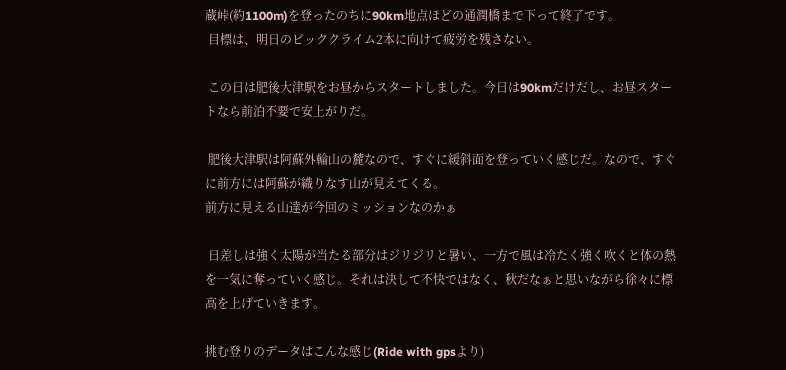蔵峠(約1100m)を登ったのちに90km地点ほどの通潤橋まで下って終了です。
 目標は、明日のビッククライム2本に向けて疲労を残さない。

 この日は肥後大津駅をお昼からスタートしました。今日は90kmだけだし、お昼スタートなら前泊不要で安上がりだ。

 肥後大津駅は阿蘇外輪山の麓なので、すぐに緩斜面を登っていく感じだ。なので、すぐに前方には阿蘇が織りなす山が見えてくる。
前方に見える山達が今回のミッションなのかぁ

 日差しは強く太陽が当たる部分はジリジリと暑い、一方で風は冷たく強く吹くと体の熱を一気に奪っていく感じ。それは決して不快ではなく、秋だなぁと思いながら徐々に標高を上げていきます。

挑む登りのデータはこんな感じ(Ride with gpsより)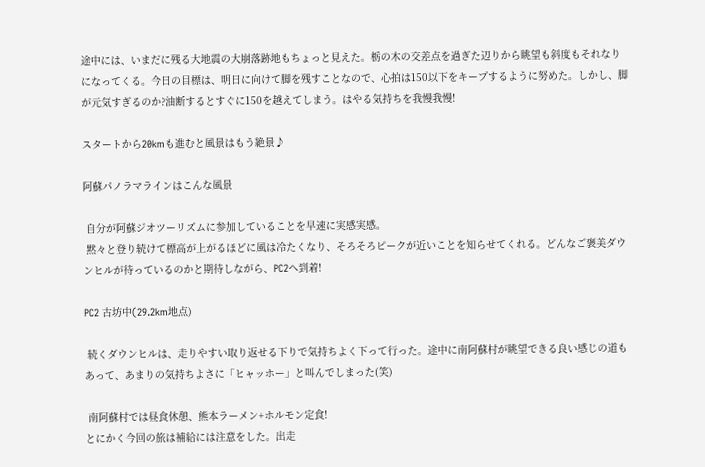途中には、いまだに残る大地震の大崩落跡地もちょっと見えた。栃の木の交差点を過ぎた辺りから眺望も斜度もそれなりになってくる。今日の目標は、明日に向けて脚を残すことなので、心拍は150以下をキープするように努めた。しかし、脚が元気すぎるのか?油断するとすぐに150を越えてしまう。はやる気持ちを我慢我慢!

スタートから20kmも進むと風景はもう絶景♪

阿蘇パノラマラインはこんな風景

 自分が阿蘇ジオツーリズムに参加していることを早速に実感実感。
 黙々と登り続けて標高が上がるほどに風は冷たくなり、そろそろピークが近いことを知らせてくれる。どんなご褒美ダウンヒルが待っているのかと期待しながら、PC2へ到着!

PC2 古坊中(29.2km地点)

 続くダウンヒルは、走りやすい取り返せる下りで気持ちよく下って行った。途中に南阿蘇村が眺望できる良い感じの道もあって、あまりの気持ちよさに「ヒャッホー」と叫んでしまった(笑)

 南阿蘇村では昼食休憩、熊本ラーメン+ホルモン定食!
とにかく今回の旅は補給には注意をした。出走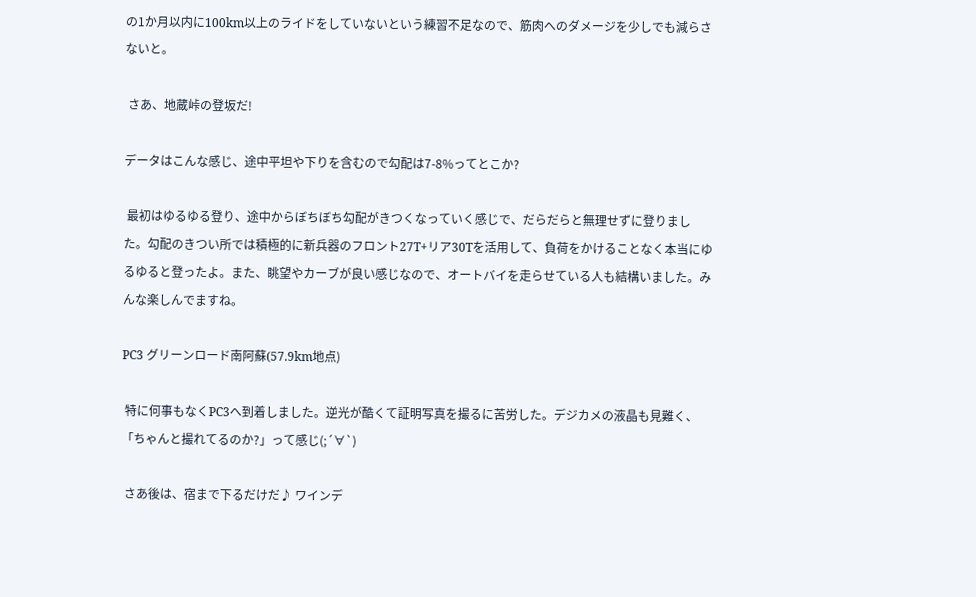の1か月以内に100km以上のライドをしていないという練習不足なので、筋肉へのダメージを少しでも減らさないと。

 さあ、地蔵峠の登坂だ!

データはこんな感じ、途中平坦や下りを含むので勾配は7-8%ってとこか?

 最初はゆるゆる登り、途中からぼちぼち勾配がきつくなっていく感じで、だらだらと無理せずに登りました。勾配のきつい所では積極的に新兵器のフロント27T+リア30Tを活用して、負荷をかけることなく本当にゆるゆると登ったよ。また、眺望やカーブが良い感じなので、オートバイを走らせている人も結構いました。みんな楽しんでますね。

PC3 グリーンロード南阿蘇(57.9km地点)

 特に何事もなくPC3へ到着しました。逆光が酷くて証明写真を撮るに苦労した。デジカメの液晶も見難く、「ちゃんと撮れてるのか?」って感じ(;´∀`)

 さあ後は、宿まで下るだけだ♪ ワインデ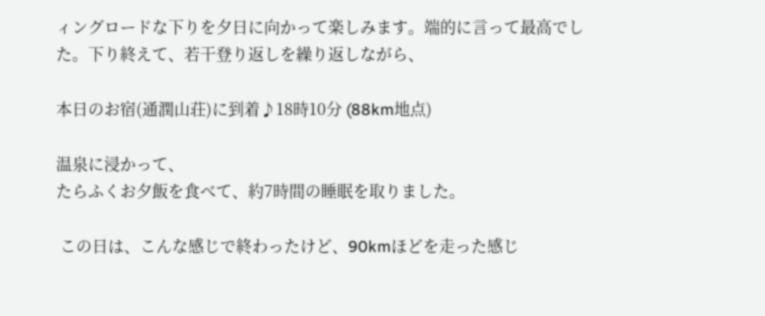ィングロードな下りを夕日に向かって楽しみます。端的に言って最高でした。下り終えて、若干登り返しを繰り返しながら、

本日のお宿(通潤山荘)に到着♪18時10分 (88km地点)

温泉に浸かって、
たらふくお夕飯を食べて、約7時間の睡眠を取りました。

 この日は、こんな感じで終わったけど、90kmほどを走った感じ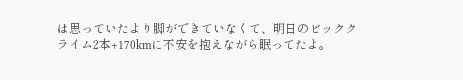は思っていたより脚ができていなくて、明日のビッククライム2本+170kmに不安を抱えながら眠ってたよ。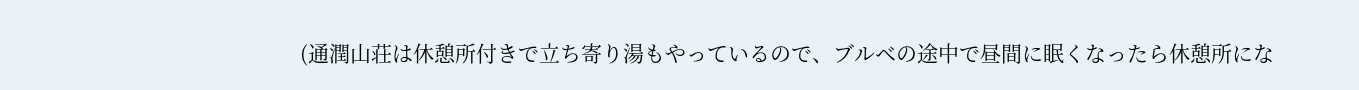(通潤山荘は休憩所付きで立ち寄り湯もやっているので、ブルベの途中で昼間に眠くなったら休憩所にな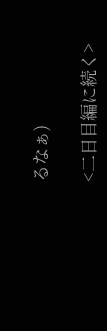るなぁ)

<二日目編に続く>